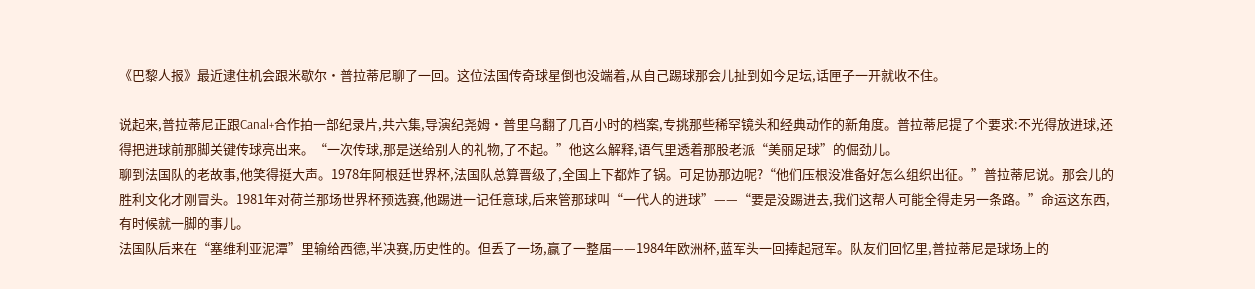《巴黎人报》最近逮住机会跟米歇尔·普拉蒂尼聊了一回。这位法国传奇球星倒也没端着,从自己踢球那会儿扯到如今足坛,话匣子一开就收不住。

说起来,普拉蒂尼正跟Canal+合作拍一部纪录片,共六集,导演纪尧姆·普里乌翻了几百小时的档案,专挑那些稀罕镜头和经典动作的新角度。普拉蒂尼提了个要求:不光得放进球,还得把进球前那脚关键传球亮出来。“一次传球,那是送给别人的礼物,了不起。”他这么解释,语气里透着那股老派“美丽足球”的倔劲儿。
聊到法国队的老故事,他笑得挺大声。1978年阿根廷世界杯,法国队总算晋级了,全国上下都炸了锅。可足协那边呢?“他们压根没准备好怎么组织出征。”普拉蒂尼说。那会儿的胜利文化才刚冒头。1981年对荷兰那场世界杯预选赛,他踢进一记任意球,后来管那球叫“一代人的进球”——“要是没踢进去,我们这帮人可能全得走另一条路。”命运这东西,有时候就一脚的事儿。
法国队后来在“塞维利亚泥潭”里输给西德,半决赛,历史性的。但丢了一场,赢了一整届——1984年欧洲杯,蓝军头一回捧起冠军。队友们回忆里,普拉蒂尼是球场上的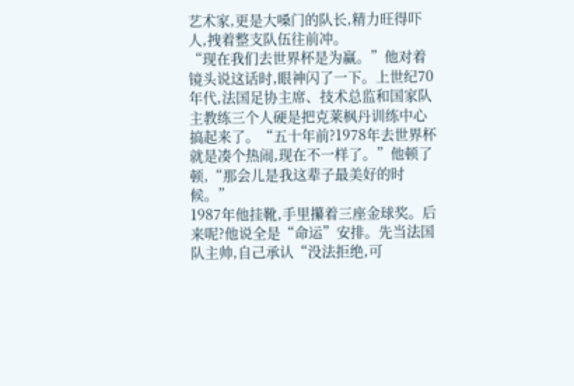艺术家,更是大嗓门的队长,精力旺得吓人,拽着整支队伍往前冲。
“现在我们去世界杯是为赢。”他对着镜头说这话时,眼神闪了一下。上世纪70年代,法国足协主席、技术总监和国家队主教练三个人硬是把克莱枫丹训练中心搞起来了。“五十年前?1978年去世界杯就是凑个热闹,现在不一样了。”他顿了顿,“那会儿是我这辈子最美好的时候。”
1987年他挂靴,手里攥着三座金球奖。后来呢?他说全是“命运”安排。先当法国队主帅,自己承认“没法拒绝,可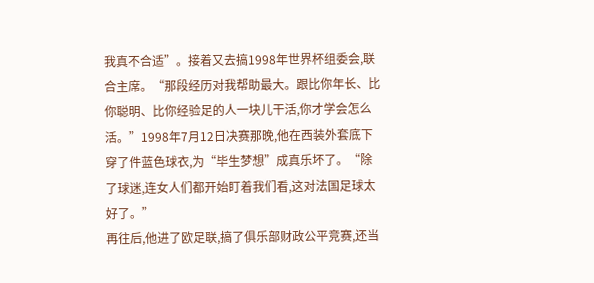我真不合适”。接着又去搞1998年世界杯组委会,联合主席。“那段经历对我帮助最大。跟比你年长、比你聪明、比你经验足的人一块儿干活,你才学会怎么活。”1998年7月12日决赛那晚,他在西装外套底下穿了件蓝色球衣,为“毕生梦想”成真乐坏了。“除了球迷,连女人们都开始盯着我们看,这对法国足球太好了。”
再往后,他进了欧足联,搞了俱乐部财政公平竞赛,还当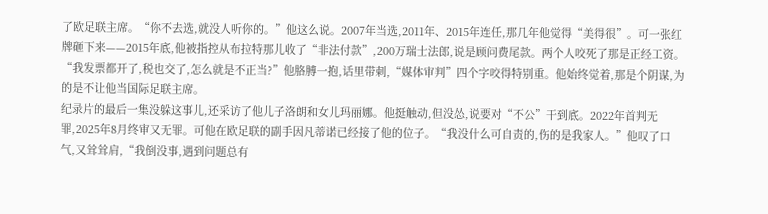了欧足联主席。“你不去选,就没人听你的。”他这么说。2007年当选,2011年、2015年连任,那几年他觉得“美得很”。可一张红牌砸下来——2015年底,他被指控从布拉特那儿收了“非法付款”,200万瑞士法郎,说是顾问费尾款。两个人咬死了那是正经工资。“我发票都开了,税也交了,怎么就是不正当?”他胳膊一抱,话里带刺,“媒体审判”四个字咬得特别重。他始终觉着,那是个阴谋,为的是不让他当国际足联主席。
纪录片的最后一集没躲这事儿,还采访了他儿子洛朗和女儿玛丽娜。他挺触动,但没怂,说要对“不公”干到底。2022年首判无罪,2025年8月终审又无罪。可他在欧足联的副手因凡蒂诺已经接了他的位子。“我没什么可自责的,伤的是我家人。”他叹了口气,又耸耸肩,“我倒没事,遇到问题总有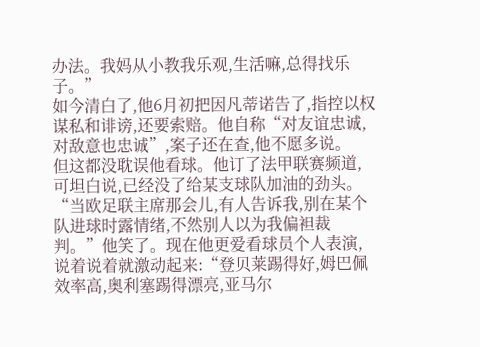办法。我妈从小教我乐观,生活嘛,总得找乐子。”
如今清白了,他6月初把因凡蒂诺告了,指控以权谋私和诽谤,还要索赔。他自称“对友谊忠诚,对敌意也忠诚”,案子还在查,他不愿多说。
但这都没耽误他看球。他订了法甲联赛频道,可坦白说,已经没了给某支球队加油的劲头。“当欧足联主席那会儿,有人告诉我,别在某个队进球时露情绪,不然别人以为我偏袒裁判。”他笑了。现在他更爱看球员个人表演,说着说着就激动起来:“登贝莱踢得好,姆巴佩效率高,奥利塞踢得漂亮,亚马尔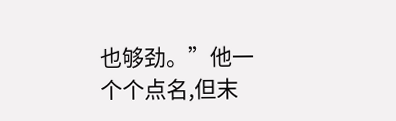也够劲。”他一个个点名,但末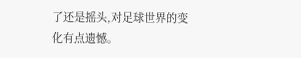了还是摇头,对足球世界的变化有点遗憾。